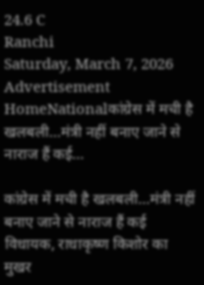24.6 C
Ranchi
Saturday, March 7, 2026
Advertisement
HomeNationalकांग्रेस में मची है खलबली...मंत्री नहीं बनाए जाने से नाराज हैं कई...

कांग्रेस में मची है खलबली…मंत्री नहीं बनाए जाने से नाराज हैं कई विधायक, राधाकृष्ण किशोर का मुखर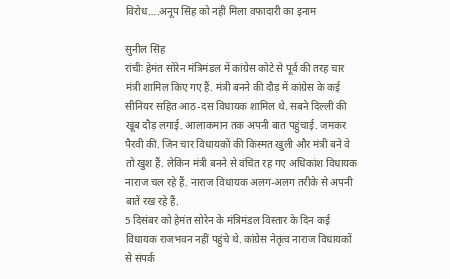विरोध….अनूप सिंह को नहीं मिला वफादारी का इनाम

सुनील सिंह
रांचीः हेमंत सोरेन मंत्रिमंडल में कांग्रेस कोटे से पूर्व की तरह चार मंत्री शामिल किए गए हैं. मंत्री बनने की दौड़ में कांग्रेस के कई सीनियर सहित आठ-दस विधायक शामिल थे. सबने दिल्ली की खूब दौड़ लगाई. आलाकमान तक अपनी बात पहुंचाई. जमकर पैरवी की. जिन चार विधायकों की किस्मत खुली और मंत्री बने वे तो खुश हैं. लेकिन मंत्री बनने से वंचित रह गए अधिकांश विधायक नाराज चल रहे हैं. नाराज विधायक अलग-अलग तरीके से अपनी बातें रख रहे हैं.
5 दिसंबर को हेमंत सोरेन के मंत्रिमंडल विस्तार के दिन कई विधायक राजभवन नहीं पहुंचे थे. कांग्रेस नेतृत्व नाराज विधायकों से संपर्क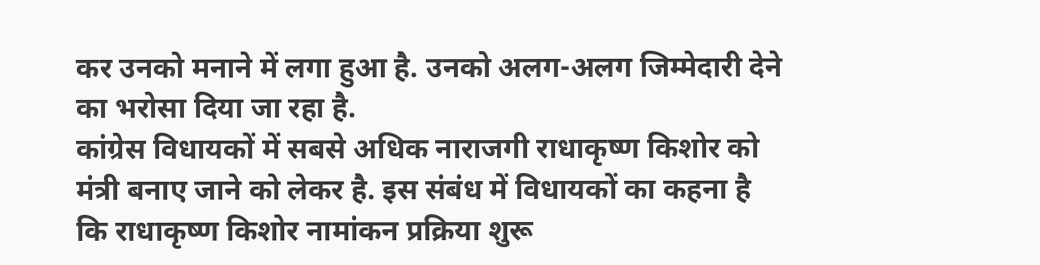कर उनको मनाने में लगा हुआ है. उनको अलग-अलग जिम्मेदारी देने का भरोसा दिया जा रहा है.
कांग्रेस विधायकों में सबसे अधिक नाराजगी राधाकृष्ण किशोर को मंत्री बनाए जाने को लेकर है. इस संबंध में विधायकों का कहना है कि राधाकृष्ण किशोर नामांकन प्रक्रिया शुरू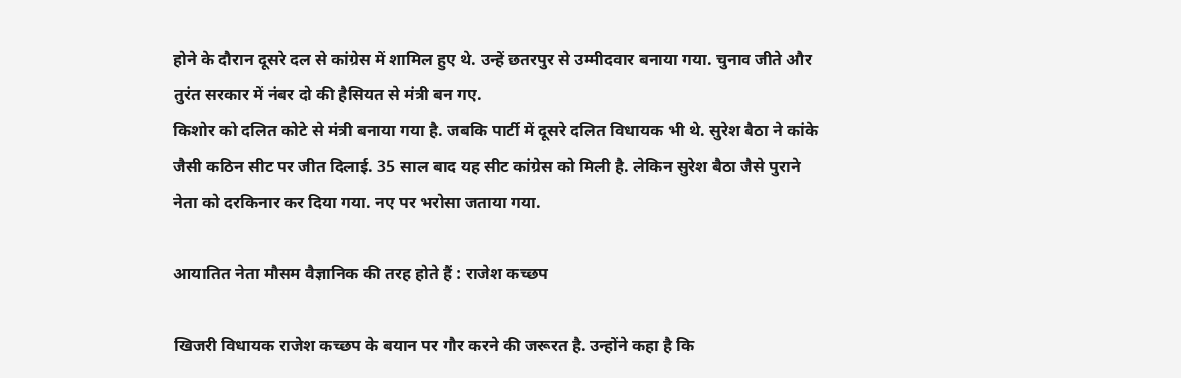होने के दौरान दूसरे दल से कांग्रेस में शामिल हुए थे. उन्हें छतरपुर से उम्मीदवार बनाया गया. चुनाव जीते और तुरंत सरकार में नंबर दो की हैसियत से मंत्री बन गए.
किशोर को दलित कोटे से मंत्री बनाया गया है. जबकि पार्टी में दूसरे दलित विधायक भी थे. सुरेश बैठा ने कांके जैसी कठिन सीट पर जीत दिलाई. 35 साल बाद यह सीट कांग्रेस को मिली है. लेकिन सुरेश बैठा जैसे पुराने नेता को दरकिनार कर दिया गया. नए पर भरोसा जताया गया.

आयातित नेता मौसम वैज्ञानिक की तरह होते हैं : राजेश कच्छप

खिजरी विधायक राजेश कच्छप के बयान पर गौर करने की जरूरत है. उन्होंने कहा है कि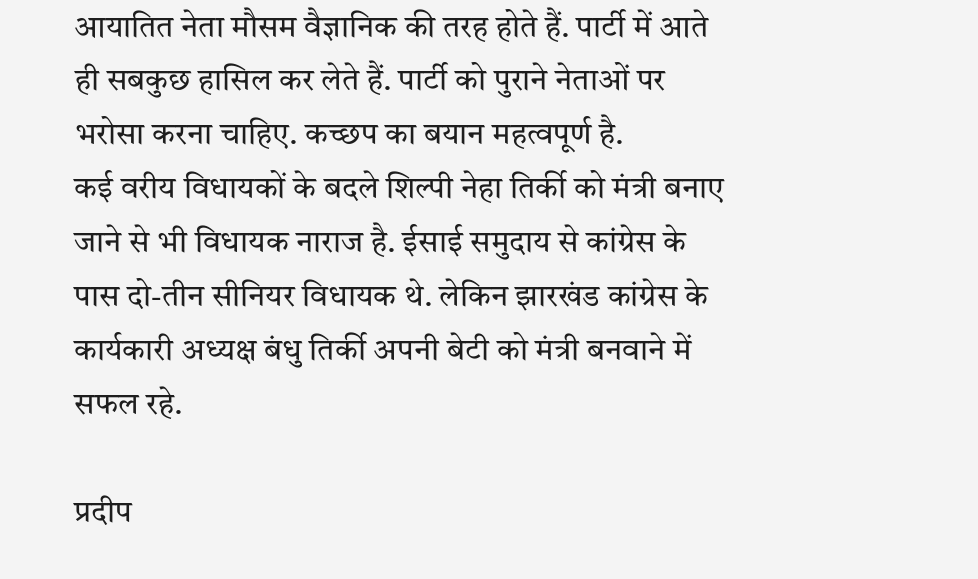आयातित नेता मौसम वैज्ञानिक की तरह होते हैं. पार्टी में आते ही सबकुछ हासिल कर लेते हैं. पार्टी को पुराने नेताओं पर भरोसा करना चाहिए. कच्छप का बयान महत्वपूर्ण है.
कई वरीय विधायकों के बदले शिल्पी नेहा तिर्की को मंत्री बनाए जाने से भी विधायक नाराज है. ईसाई समुदाय से कांग्रेस के पास दो-तीन सीनियर विधायक थे. लेकिन झारखंड कांग्रेस के कार्यकारी अध्यक्ष बंधु तिर्की अपनी बेटी को मंत्री बनवाने में सफल रहे.

प्रदीप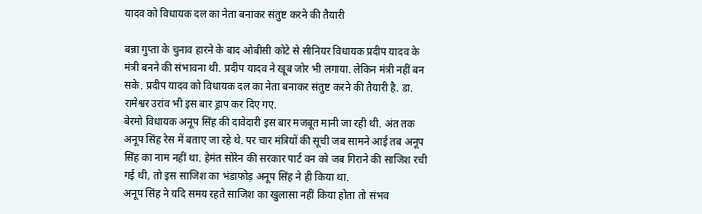यादव को विधायक दल का नेता बनाकर संतुष्ट करने की तैयारी

बन्ना गुप्ता के चुनाव हारने के बाद ओबीसी कोटे से सीनियर विधायक प्रदीप यादव के मंत्री बनने की संभावना थी. प्रदीप यादव ने खूब जोर भी लगाया. लेकिन मंत्री नहीं बन सके. प्रदीप यादव को विधायक दल का नेता बनाकर संतुष्ट करने की तैयारी है. डा. रामेश्वर उरांव भी इस बार ड्राप कर दिए गए.
बेरमो विधायक अनूप सिंह की दावेदारी इस बार मजबूत मानी जा रही थी. अंत तक अनूप सिंह रेस में बताए जा रहे थे. पर चार मंत्रियों की सूची जब सामने आई तब अनूप सिंह का नाम नहीं था. हेमंत सोरेन की सरकार पार्ट वन को जब गिराने की साजिश रची गई थी, तो इस साजिश का भंडाफोड़ अनूप सिंह ने ही किया था.
अनूप सिंह ने यदि समय रहते साजिश का खुलासा नहीं किया होता तो संभव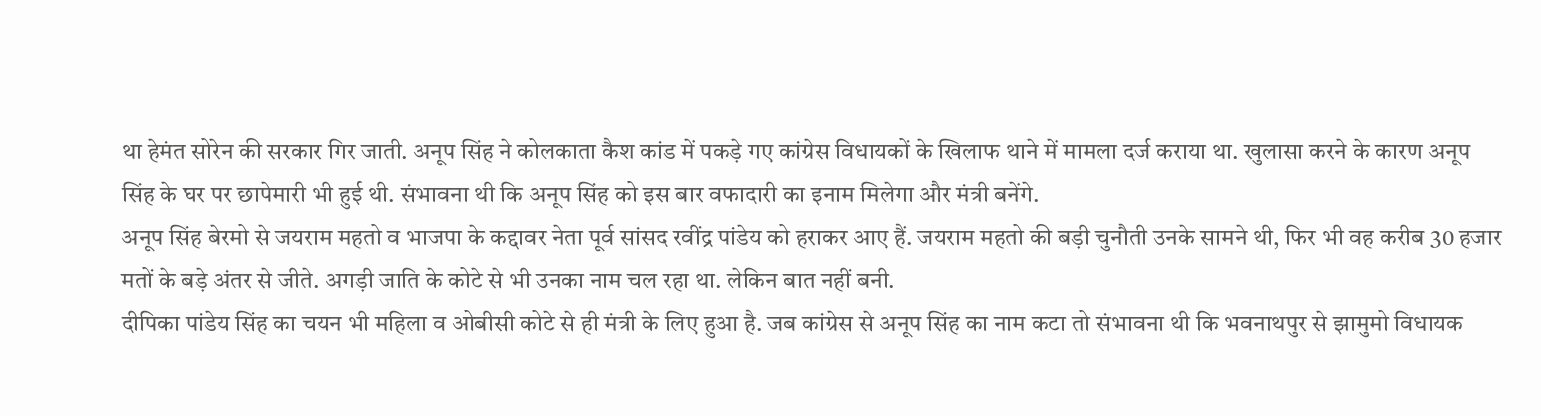था हेमंत सोरेन की सरकार गिर जाती. अनूप सिंह ने कोलकाता कैश कांड में पकड़े गए कांग्रेस विधायकों के खिलाफ थाने में मामला दर्ज कराया था. खुलासा करने के कारण अनूप सिंह के घर पर छापेमारी भी हुई थी. संभावना थी कि अनूप सिंह को इस बार वफादारी का इनाम मिलेगा और मंत्री बनेंगे.
अनूप सिंह बेरमो से जयराम महतो व भाजपा के कद्दावर नेता पूर्व सांसद रवींद्र पांडेय को हराकर आए हैं. जयराम महतो की बड़ी चुनौती उनके सामने थी, फिर भी वह करीब 30 हजार मतों के बड़े अंतर से जीते. अगड़ी जाति के कोटे से भी उनका नाम चल रहा था. लेकिन बात नहीं बनी.
दीपिका पांडेय सिंह का चयन भी महिला व ओबीसी कोटे से ही मंत्री के लिए हुआ है. जब कांग्रेस से अनूप सिंह का नाम कटा तो संभावना थी कि भवनाथपुर से झामुमो विधायक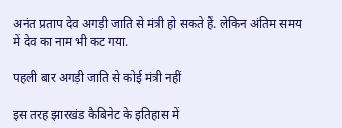अनंत प्रताप देव अगड़ी जाति से मंत्री हो सकते हैं. लेकिन अंतिम समय में देव का नाम भी कट गया.

पहली बार अगड़ी जाति से कोई मंत्री नहीं

इस तरह झारखंड कैबिनेट के इतिहास में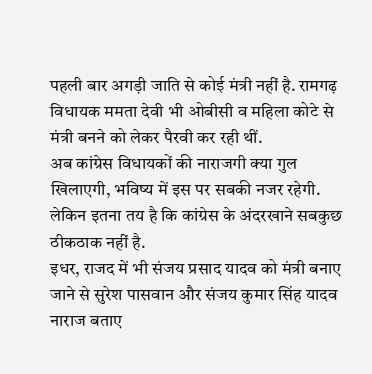पहली बार अगड़ी जाति से कोई मंत्री नहीं है. रामगढ़ विधायक ममता देवी भी ओबीसी व महिला कोटे से मंत्री बनने को लेकर पैरवी कर रही थीं.
अब कांग्रेस विधायकों की नाराजगी क्या गुल खिलाएगी, भविष्य में इस पर सबकी नजर रहेगी. लेकिन इतना तय है कि कांग्रेस के अंदरखाने सबकुछ ठीकठाक नहीं है.
इधर, राजद में भी संजय प्रसाद यादव को मंत्री बनाए जाने से सुरेश पासवान और संजय कुमार सिंह यादव नाराज बताए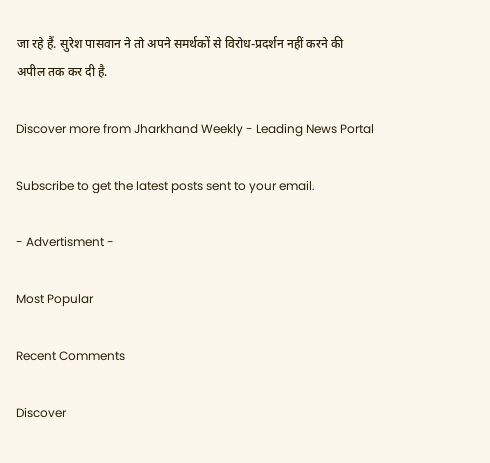जा रहे हैं. सुरेश पासवान ने तो अपने समर्थकों से विरोध-प्रदर्शन नहीं करने की अपील तक कर दी है.

Discover more from Jharkhand Weekly - Leading News Portal

Subscribe to get the latest posts sent to your email.

- Advertisment -

Most Popular

Recent Comments

Discover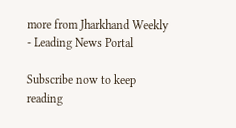more from Jharkhand Weekly - Leading News Portal

Subscribe now to keep reading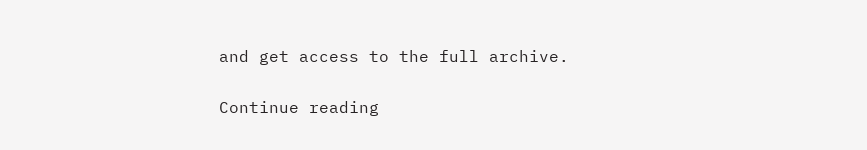and get access to the full archive.

Continue reading